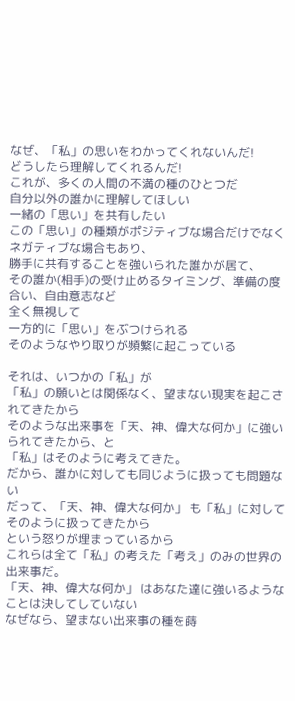なぜ、「私」の思いをわかってくれないんだ!
どうしたら理解してくれるんだ!
これが、多くの人間の不満の種のひとつだ
自分以外の誰かに理解してほしい
一緒の「思い」を共有したい
この「思い」の種類がポジティブな場合だけでなくネガティブな場合もあり、
勝手に共有することを強いられた誰かが居て、
その誰か(相手)の受け止めるタイミング、準備の度合い、自由意志など
全く無視して
一方的に「思い」をぶつけられる
そのようなやり取りが頻繁に起こっている

それは、いつかの「私」が
「私」の願いとは関係なく、望まない現実を起こされてきたから
そのような出来事を「天、神、偉大な何か」に強いられてきたから、と
「私」はそのように考えてきた。
だから、誰かに対しても同じように扱っても問題ない
だって、「天、神、偉大な何か」 も「私」に対してそのように扱ってきたから
という怒りが埋まっているから
これらは全て「私」の考えた「考え」のみの世界の出来事だ。
「天、神、偉大な何か」 はあなた達に強いるようなことは決してしていない
なぜなら、望まない出来事の種を蒔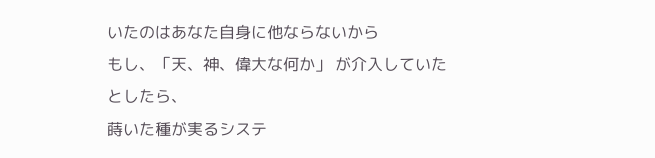いたのはあなた自身に他ならないから
もし、「天、神、偉大な何か」 が介入していたとしたら、
蒔いた種が実るシステ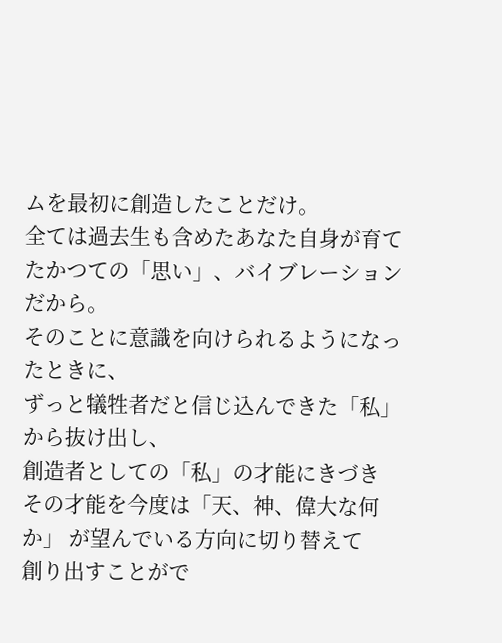ムを最初に創造したことだけ。
全ては過去生も含めたあなた自身が育てたかつての「思い」、バイブレーションだから。
そのことに意識を向けられるようになったときに、
ずっと犠牲者だと信じ込んできた「私」から抜け出し、
創造者としての「私」の才能にきづき
その才能を今度は「天、神、偉大な何か」 が望んでいる方向に切り替えて
創り出すことがで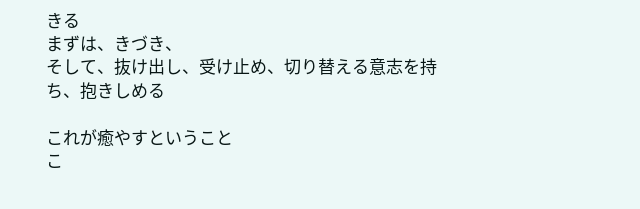きる
まずは、きづき、
そして、抜け出し、受け止め、切り替える意志を持ち、抱きしめる

これが癒やすということ
こ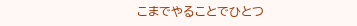こまでやることでひとつ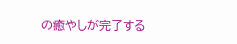の癒やしが完了する